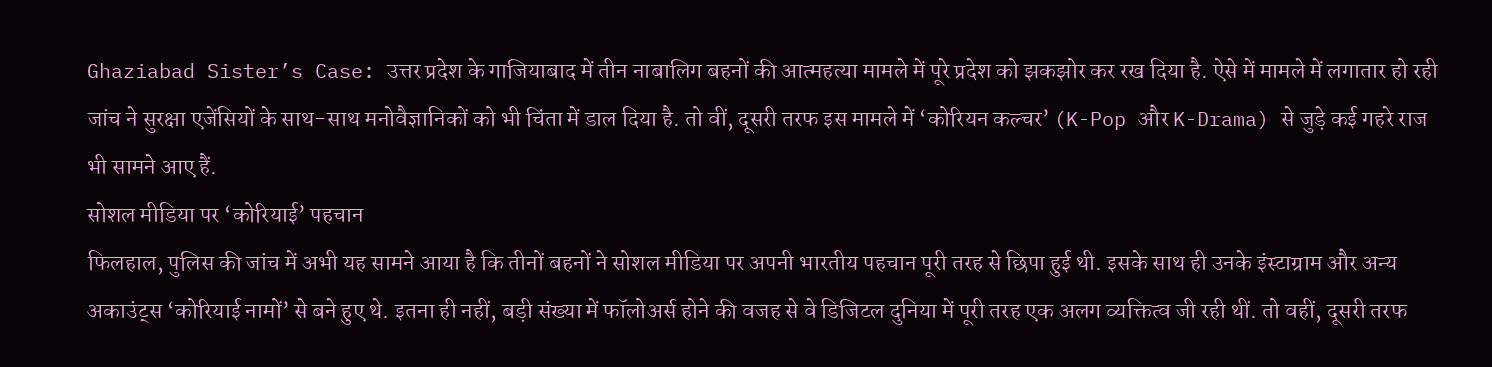Ghaziabad Sister’s Case: उत्तर प्रदेश के गाजियाबाद में तीन नाबालिग बहनों की आत्महत्या मामले में पूरे प्रदेश को झकझोर कर रख दिया है. ऐसे में मामले में लगातार हो रही जांच ने सुरक्षा एजेंसियों के साथ-साथ मनोवैज्ञानिकों को भी चिंता में डाल दिया है. तो वीं, दूसरी तरफ इस मामले में ‘कोरियन कल्चर’ (K-Pop और K-Drama) से जुड़े कई गहरे राज भी सामने आए हैं.
सोशल मीडिया पर ‘कोरियाई’ पहचान
फिलहाल, पुलिस की जांच में अभी यह सामने आया है कि तीनों बहनों ने सोशल मीडिया पर अपनी भारतीय पहचान पूरी तरह से छिपा हुई थी. इसके साथ ही उनके इंस्टाग्राम और अन्य अकाउंट्स ‘कोरियाई नामों’ से बने हुए थे. इतना ही नहीं, बड़ी संख्या में फॉलोअर्स होने की वजह से वे डिजिटल दुनिया में पूरी तरह एक अलग व्यक्तित्व जी रही थीं. तो वहीं, दूसरी तरफ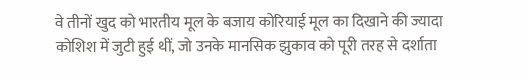वे तीनों खुद को भारतीय मूल के बजाय कोरियाई मूल का दिखाने की ज्यादा कोशिश में जुटी हुई थीं, जो उनके मानसिक झुकाव को पूरी तरह से दर्शाता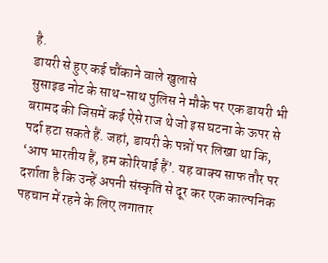है.
डायरी से हुए कई चौंकाने वाले खुलासे
सुसाइड नोट के साथ-साथ पुलिस ने मौके पर एक डायरी भी बरामद की जिसमें कई ऐसे राज थे जो इस घटना के ऊपर से पर्दा हटा सकते हैं. जहां, डायरी के पन्नों पर लिखा था कि, ‘आप भारतीय हैं, हम कोरियाई हैं’. यह वाक्य साफ तौर पर दर्शाता है कि उन्हें अपनी संस्कृति से दूर कर एक काल्पनिक पहचान में रहने के लिए लगातार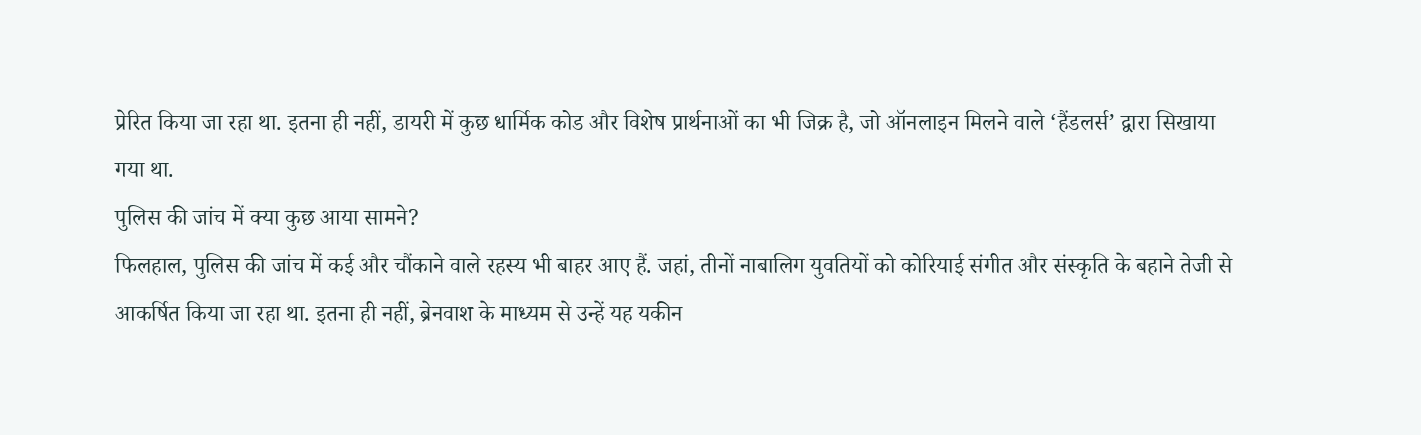प्रेरित किया जा रहा था. इतना ही नहीं, डायरी में कुछ धार्मिक कोड और विशेष प्रार्थनाओं का भी जिक्र है, जो ऑनलाइन मिलने वाले ‘हैंडलर्स’ द्वारा सिखाया गया था.
पुलिस की जांच में क्या कुछ आया सामने?
फिलहाल, पुलिस की जांच में कई और चौंकाने वाले रहस्य भी बाहर आए हैं. जहां, तीनों नाबालिग युवतियों को कोरियाई संगीत और संस्कृति के बहाने तेजी से आकर्षित किया जा रहा था. इतना ही नहीं, ब्रेनवाश के माध्यम से उन्हें यह यकीन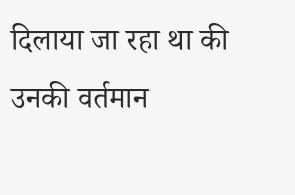दिलाया जा रहा था की उनकी वर्तमान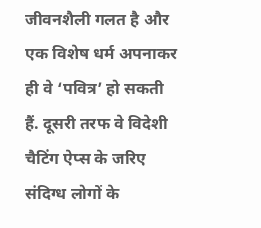जीवनशैली गलत है और एक विशेष धर्म अपनाकर ही वे ‘पवित्र’ हो सकती हैं. दूसरी तरफ वे विदेशी चैटिंग ऐप्स के जरिए संदिग्ध लोगों के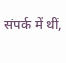संपर्क में थीं,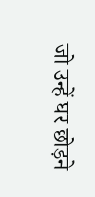जो उन्हें घर छोड़ने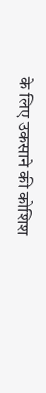के लिए उकसाने की कोशिश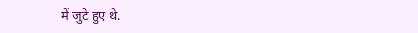में जुटे हुए थे.